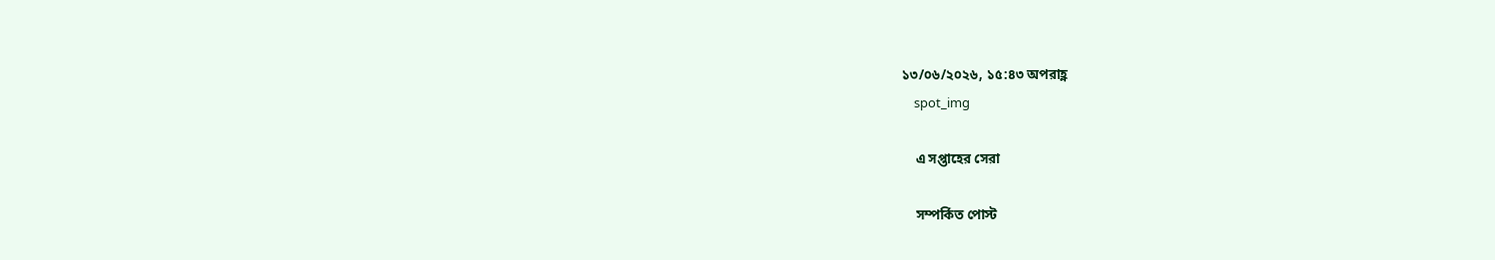১৩/০৬/২০২৬, ১৫:৪৩ অপরাহ্ণ
    spot_img

    এ সপ্তাহের সেরা

    সম্পর্কিত পোস্ট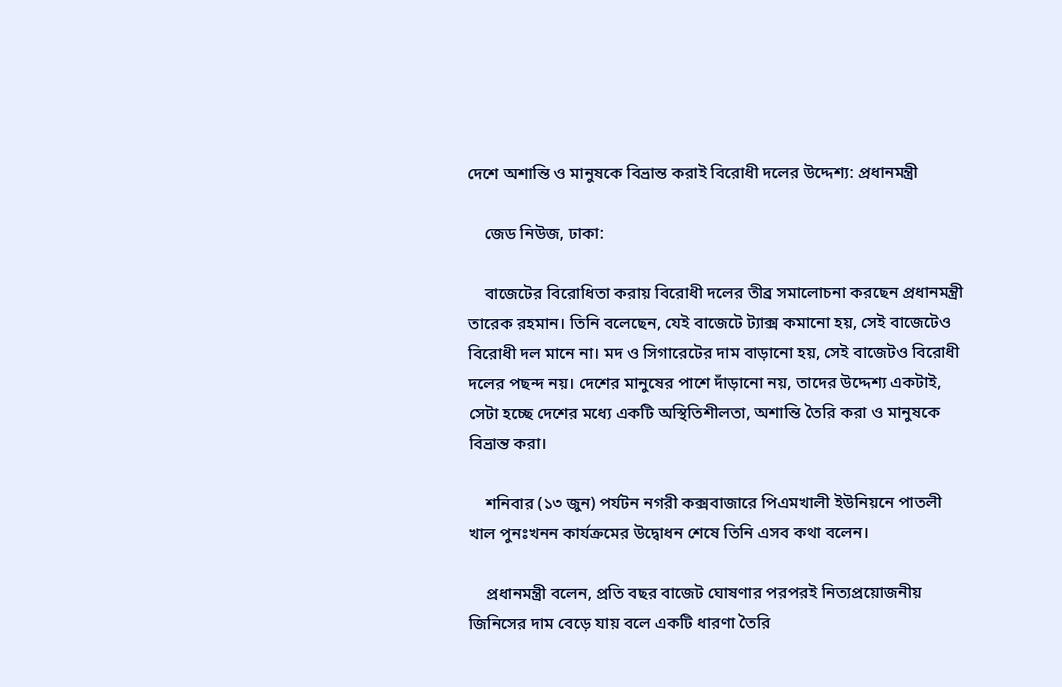দেশে অশান্তি ও মানুষকে বিভ্রান্ত করাই বিরোধী দলের উদ্দেশ্য: প্রধানমন্ত্রী

    জেড নিউজ, ঢাকা:

    বাজেটের বিরোধিতা করায় বিরোধী দলের তীব্র সমালোচনা করছেন প্রধানমন্ত্রী তারেক রহমান। তিনি বলেছেন, যেই বাজেটে ট্যাক্স কমানো হয়, সেই বাজেটেও বিরোধী দল মানে না। মদ ও সিগারেটের দাম বাড়ানো হয়, সেই বাজেটও বিরোধী দলের পছন্দ নয়। দেশের মানুষের পাশে দাঁড়ানো নয়, তাদের উদ্দেশ্য একটাই, সেটা হচ্ছে দেশের মধ্যে একটি অস্থিতিশীলতা, অশান্তি তৈরি করা ও মানুষকে বিভ্রান্ত করা।

    শনিবার (১৩ জুন) পর্যটন নগরী কক্সবাজারে পিএমখালী ইউনিয়নে পাতলী খাল পুনঃখনন কার্যক্রমের উদ্বোধন শেষে তিনি এসব কথা বলেন।

    প্রধানমন্ত্রী বলেন, প্রতি বছর বাজেট ঘোষণার পরপরই নিত্যপ্রয়োজনীয় জিনিসের দাম বেড়ে যায় বলে একটি ধারণা তৈরি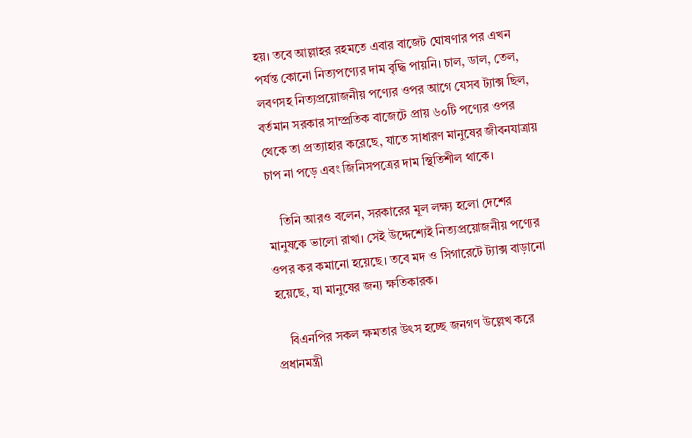হয়। তবে আল্লাহর রহমতে এবার বাজেট ঘোষণার পর এখন পর্যন্ত কোনো নিত্যপণ্যের দাম বৃদ্ধি পায়নি। চাল, ডাল, তেল, লবণসহ নিত্যপ্রয়োজনীয় পণ্যের ওপর আগে যেসব ট্যাক্স ছিল, বর্তমান সরকার সাম্প্রতিক বাজেটে প্রায় ৬০টি পণ্যের ওপর থেকে তা প্রত্যাহার করেছে, যাতে সাধারণ মানুষের জীবনযাত্রায় চাপ না পড়ে এবং জিনিসপত্রের দাম স্থিতিশীল থাকে।

    তিনি আরও বলেন, সরকারের মূল লক্ষ্য হলো দেশের মানুষকে ভালো রাখা। সেই উদ্দেশ্যেই নিত্যপ্রয়োজনীয় পণ্যের ওপর কর কমানো হয়েছে। তবে মদ ও সিগারেটে ট্যাক্স বাড়ানো হয়েছে, যা মানুষের জন্য ক্ষতিকারক।

    বিএনপির সকল ক্ষমতার উৎস হচ্ছে জনগণ উল্লেখ করে প্রধানমন্ত্রী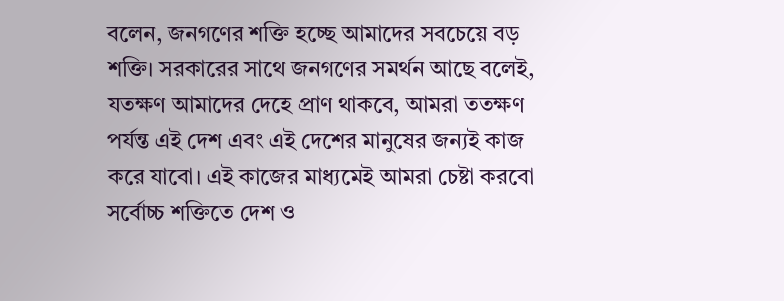বলেন, জনগণের শক্তি হচ্ছে আমাদের সবচেয়ে বড় শক্তি। সরকারের সাথে জনগণের সমর্থন আছে বলেই, যতক্ষণ আমাদের দেহে প্রাণ থাকবে, আমরা ততক্ষণ পর্যন্ত এই দেশ এবং এই দেশের মানুষের জন্যই কাজ করে যাবো। এই কাজের মাধ্যমেই আমরা চেষ্টা করবো সর্বোচ্চ শক্তিতে দেশ ও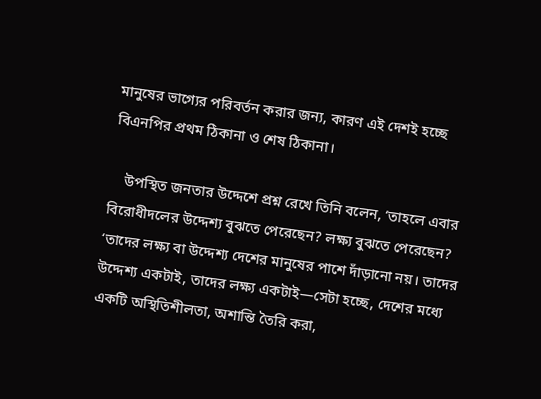মানুষের ভাগ্যের পরিবর্তন করার জন্য, কারণ এই দেশই হচ্ছে বিএনপির প্রথম ঠিকানা ও শেষ ঠিকানা।

    উপস্থিত জনতার উদ্দেশে প্রশ্ন রেখে তিনি বলেন, ‘তাহলে এবার বিরোধীদলের উদ্দেশ্য বুঝতে পেরেছেন? লক্ষ্য বুঝতে পেরেছেন? ‘তাদের লক্ষ্য বা উদ্দেশ্য দেশের মানুষের পাশে দাঁড়ানো নয়। তাদের উদ্দেশ্য একটাই, তাদের লক্ষ্য একটাই—সেটা হচ্ছে, দেশের মধ্যে একটি অস্থিতিশীলতা, অশান্তি তৈরি করা,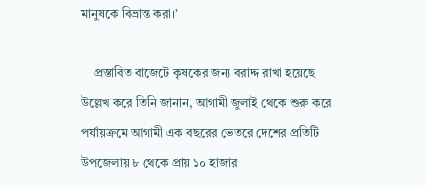মানুষকে বিভ্রান্ত করা।’

    প্রস্তাবিত বাজেটে কৃষকের জন্য বরাদ্দ রাখা হয়েছে উল্লেখ করে তিনি জানান, আগামী জুলাই থেকে শুরু করে পর্যায়ক্রমে আগামী এক বছরের ভেতরে দেশের প্রতিটি উপজেলায় ৮ থেকে প্রায় ১০ হাজার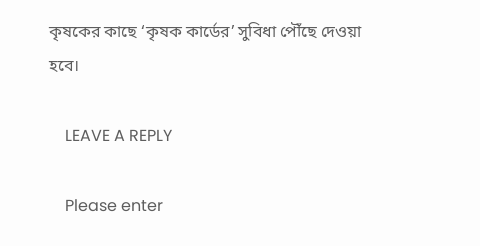কৃষকের কাছে ‘কৃষক কার্ডের’ সুবিধা পৌঁছে দেওয়া হবে।

    LEAVE A REPLY

    Please enter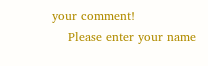your comment!
    Please enter your name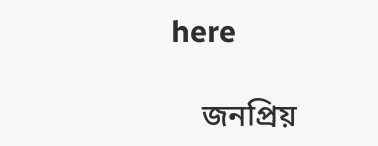here

    জনপ্রিয়